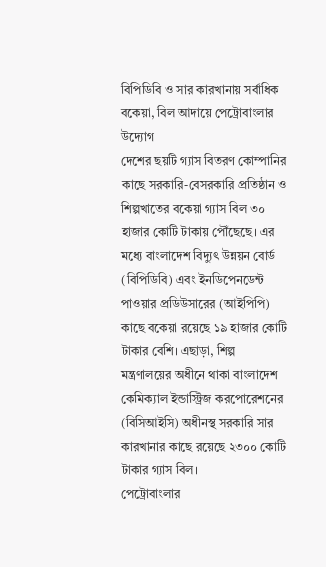বিপিডিবি ও সার কারখানায় সর্বাধিক বকেয়া, বিল আদায়ে পেট্রোবাংলার উদ্যোগ
দেশের ছয়টি গ্যাস বিতরণ কোম্পানির কাছে সরকারি-বেসরকারি প্রতিষ্ঠান ও শিল্পখাতের বকেয়া গ্যাস বিল ৩০ হাজার কোটি টাকায় পৌঁছেছে। এর মধ্যে বাংলাদেশ বিদ্যুৎ উন্নয়ন বোর্ড (বিপিডিবি) এবং ইনডিপেনডেন্ট পাওয়ার প্রডিউসারের (আইপিপি) কাছে বকেয়া রয়েছে ১৯ হাজার কোটি টাকার বেশি। এছাড়া, শিল্প মন্ত্রণালয়ের অধীনে থাকা বাংলাদেশ কেমিক্যাল ইন্ডাস্ট্রিজ করপোরেশনের (বিসিআইসি) অধীনস্থ সরকারি সার কারখানার কাছে রয়েছে ২৩০০ কোটি টাকার গ্যাস বিল।
পেট্রোবাংলার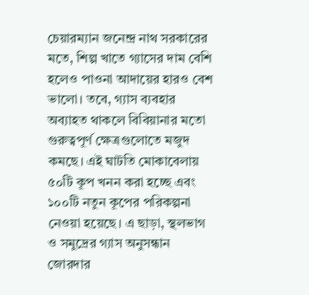চেয়ারম্যান জনেন্দ্র নাথ সরকারের মতে, শিল্প খাতে গ্যাসের দাম বেশি হলেও পাওনা আদায়ের হারও বেশ ভালো। তবে, গ্যাস ব্যবহার অব্যাহত থাকলে বিবিয়ানার মতো গুরুত্বপূর্ণ ক্ষেত্রগুলোতে মজুদ কমছে। এই ঘাটতি মোকাবেলায় ৫০টি কূপ খনন করা হচ্ছে এবং ১০০টি নতুন কূপের পরিকল্পনা নেওয়া হয়েছে। এ ছাড়া, স্থলভাগ ও সমুদ্রের গ্যাস অনুসন্ধান জোরদার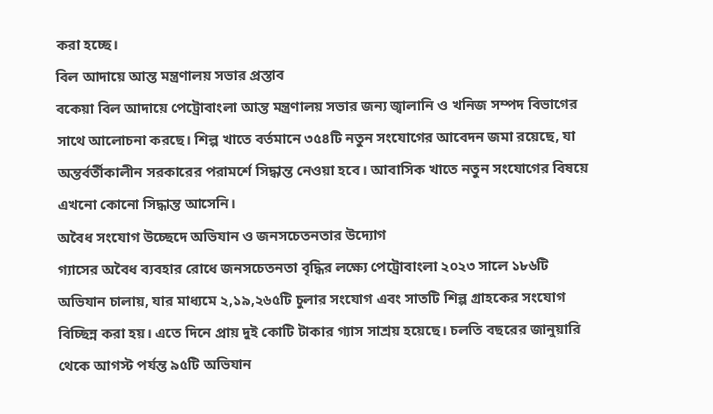করা হচ্ছে।
বিল আদায়ে আন্ত মন্ত্রণালয় সভার প্রস্তাব
বকেয়া বিল আদায়ে পেট্রোবাংলা আন্ত মন্ত্রণালয় সভার জন্য জ্বালানি ও খনিজ সম্পদ বিভাগের সাথে আলোচনা করছে। শিল্প খাতে বর্তমানে ৩৫৪টি নতুন সংযোগের আবেদন জমা রয়েছে, যা অন্তর্বর্তীকালীন সরকারের পরামর্শে সিদ্ধান্ত নেওয়া হবে। আবাসিক খাতে নতুন সংযোগের বিষয়ে এখনো কোনো সিদ্ধান্ত আসেনি।
অবৈধ সংযোগ উচ্ছেদে অভিযান ও জনসচেতনতার উদ্যোগ
গ্যাসের অবৈধ ব্যবহার রোধে জনসচেতনতা বৃদ্ধির লক্ষ্যে পেট্রোবাংলা ২০২৩ সালে ১৮৬টি অভিযান চালায়, যার মাধ্যমে ২,১৯,২৬৫টি চুলার সংযোগ এবং সাতটি শিল্প গ্রাহকের সংযোগ বিচ্ছিন্ন করা হয়। এতে দিনে প্রায় দুই কোটি টাকার গ্যাস সাশ্রয় হয়েছে। চলতি বছরের জানুয়ারি থেকে আগস্ট পর্যন্ত ৯৫টি অভিযান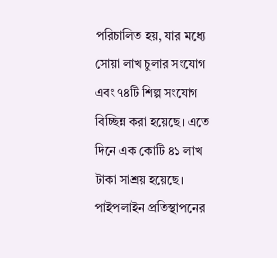পরিচালিত হয়, যার মধ্যে সোয়া লাখ চুলার সংযোগ এবং ৭৪টি শিল্প সংযোগ বিচ্ছিন্ন করা হয়েছে। এতে দিনে এক কোটি ৪১ লাখ টাকা সাশ্রয় হয়েছে।
পাইপলাইন প্রতিস্থাপনের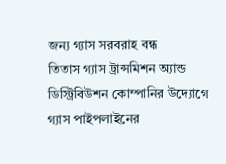জন্য গ্যাস সরবরাহ বন্ধ
তিতাস গ্যাস ট্রান্সমিশন অ্যান্ড ডিস্ট্রিবিউশন কোম্পানির উদ্যোগে গ্যাস পাইপলাইনের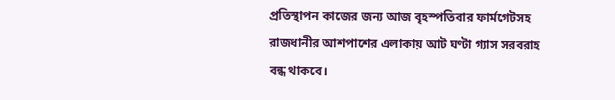প্রতিস্থাপন কাজের জন্য আজ বৃহস্পতিবার ফার্মগেটসহ রাজধানীর আশপাশের এলাকায় আট ঘণ্টা গ্যাস সরবরাহ বন্ধ থাকবে।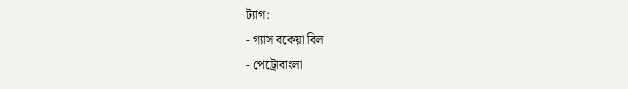ট্যাগ:
- গ্যাস বকেয়া বিল
- পেট্রোবাংলা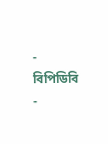- বিপিডিবি
-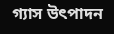গ্যাস উৎপাদন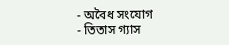- অবৈধ সংযোগ
- তিতাস গ্যাস